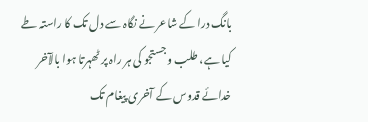بانگ درا کے شاعر نے نگاہ سے دل تک کا راستہ طے کیا ہے، طلب و جستجو کی ہر راہ پر ٹھہرتا ہوا بالآخر خدائے قدوس کے آخری پیغام تک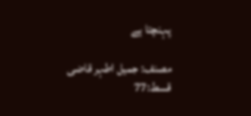پہنچتا ہے

مصنف: جمیل اطہر قاضی
قسط:77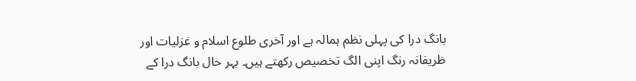بانگ درا کی پہلی نظم ہمالہ ہے اور آخری طلوع اسلام و غزلیات اور ظریفانہ رنگ اپنی الگ تخصیص رکھتے ہیں۔ بہر حال بانگ درا کے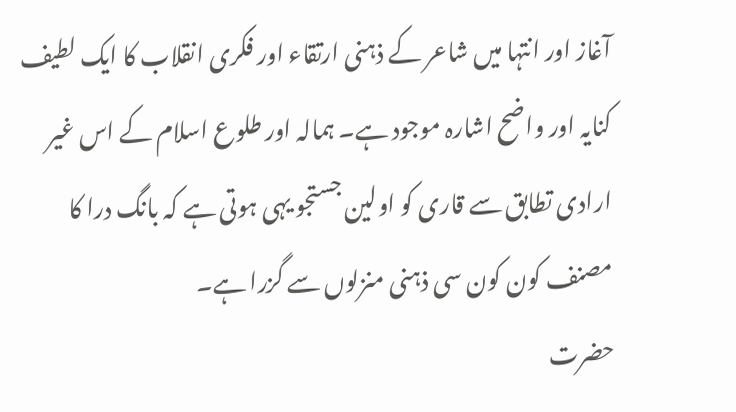آغاز اور انتہا میں شاعر کے ذہنی ارتقاء اور فکری انقلاب کا ایک لطیف کنایہ اور واضح اشارہ موجود ہے۔ ہمالہ اور طلوع اسلام کے اس غیر ارادی تطابق سے قاری کو اولین جستجو یہی ہوتی ہے کہ بانگ درا کا مصنف کون کون سی ذہنی منزلوں سے گزرا ہے۔
حضرت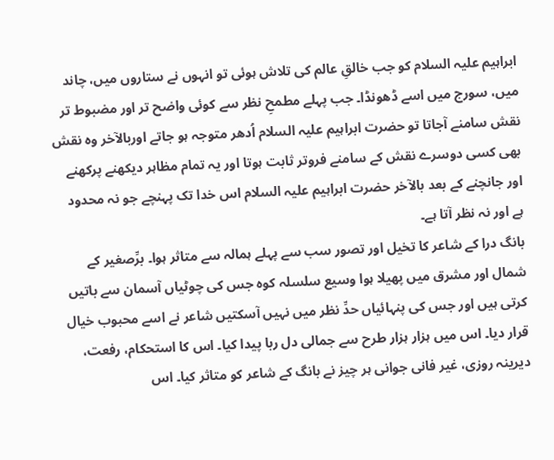ابراہیم علیہ السلام کو جب خالقِ عالم کی تلاش ہوئی تو انہوں نے ستاروں میں، چاند میں، سورج میں اسے ڈھونڈا۔ جب پہلے مطمحِ نظر سے کوئی واضح تر اور مضبوط تر نقش سامنے آجاتا تو حضرت ابراہیم علیہ السلام اُدھر متوجہ ہو جاتے اوربالآخر وہ نقش بھی کسی دوسرے نقش کے سامنے فروتر ثابت ہوتا اور یہ تمام مظاہر دیکھنے پرکھنے اور جانچنے کے بعد بالآخر حضرت ابراہیم علیہ السلام اس خدا تک پہنچے جو نہ محدود ہے اور نہ نظر آتا ہے۔
بانگ درا کے شاعر کا تخیل اور تصور سب سے پہلے ہمالہ سے متاثر ہوا۔ برِّصغیر کے شمال اور مشرق میں پھیلا ہوا وسیع سلسلہ کوہ جس کی چوٹیاں آسمان سے باتیں کرتی ہیں اور جس کی پنہائیاں حدِّ نظر میں نہیں آسکتیں شاعر نے اسے محبوب خیال قرار دیا۔ اس میں ہزار ہزار طرح سے جمالی دل ربا پیدا کیا۔ اس کا استحکام، رفعت، دیرینہ روزی، غیر فانی جوانی ہر چیز نے بانگ کے شاعر کو متاثر کیا۔ اس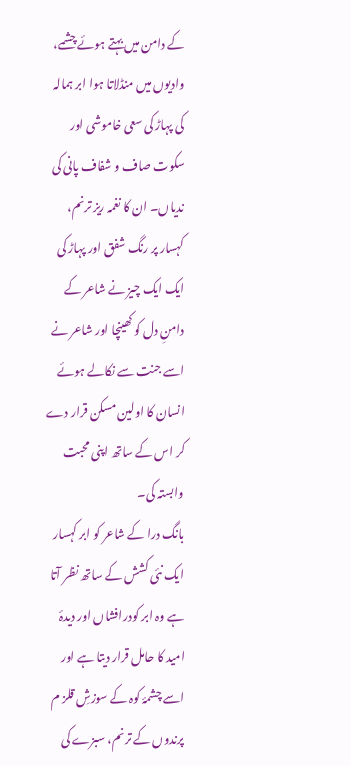کے دامن میں بہتے ہوئے چشمے، وادیوں میں منڈلاتا ہوا ابر ہمالہ کی پہاڑ کی سعی خاموشی اور سکوت صاف و شفاف پانی کی ندیاں۔ ان کا نغمہ ریز ترنم، کہسار پر رنگ شفق اور پہاڑ کی ایک ایک چیز نے شاعر کے دامنِ دل کو کھینچا اور شاعر نے اسے جنت سے نکالے ہوئے انسان کا اولین مسکن قرار دے کر اس کے ساتھ اپنی محبت وابستہ کی۔
بانگ درا کے شاعر کو ابر کہسار ایک نئی کشش کے ساتھ نظر آتا ہے وہ ابر کودرافشاں اور دیدۂ امید کا حامل قرار دیتا ہے اور اسے چشمۂ کوہ کے سوزشِ قلز م پرندوں کے ترنم، سبزے کی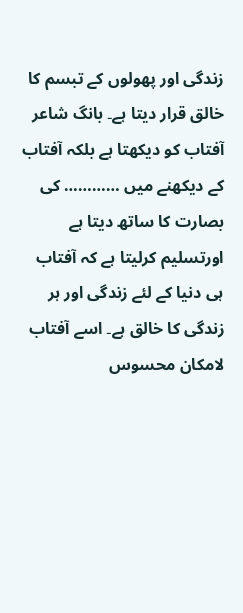زندگی اور پھولوں کے تبسم کا خالق قرار دیتا ہے۔ بانگ شاعر آفتاب کو دیکھتا ہے بلکہ آفتاب کے دیکھنے میں ………… کی بصارت کا ساتھ دیتا ہے اورتسلیم کرلیتا ہے کہ آفتاب ہی دنیا کے لئے زندگی اور ہر زندگی کا خالق ہے۔ اسے آفتاب لامکان محسوس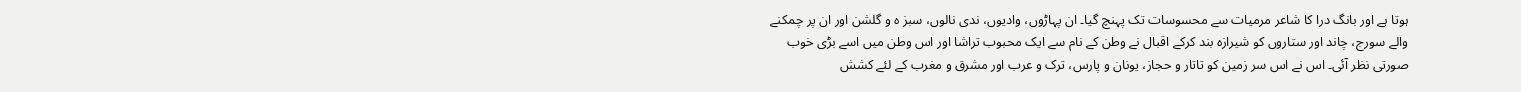ہوتا ہے اور بانگ درا کا شاعر مرمیات سے محسوسات تک پہنچ گیا۔ ان پہاڑوں، وادیوں، ندی نالوں، سبز ہ و گلشن اور ان پر چمکنے والے سورج، چاند اور ستاروں کو شیرازہ بند کرکے اقبال نے وطن کے نام سے ایک محبوب تراشا اور اس وطن میں اسے بڑی خوب صورتی نظر آئی۔ اس نے اس سر زمین کو تاتار و حجاز، یونان و پارس، ترک و عرب اور مشرق و مغرب کے لئے کشش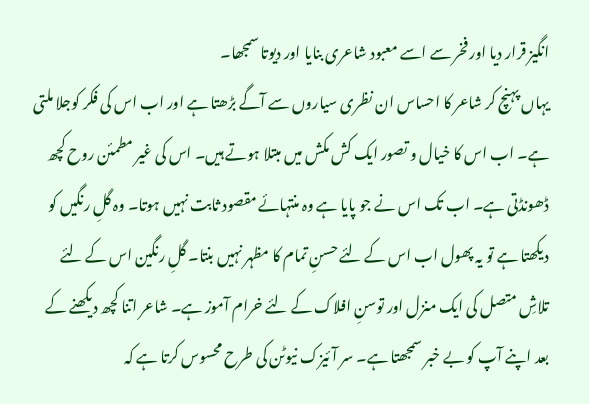انگیز قرار دیا اور فخر سے اسے معبود شاعری بنایا اور دیوتا سمجھا۔
یہاں پہنچ کر شاعر کا احساس ان نظری سیاروں سے آگے بڑھتا ہے اور اب اس کی فکر کوجلا ملتی ہے۔ اب اس کا خیال و تصور ایک کش مکش میں مبتلا ہوتے ہیں۔ اس کی غیر مطمئن روح کچھ ڈھونڈتی ہے۔ اب تک اس نے جو پایا ہے وہ منتہائے مقصود ثابت نہیں ہوتا۔ وہ گلِ رنگیں کو دیکھتا ہے تو یہ پھول اب اس کے لئے حسنِ تمام کا مظہر نہیں بنتا۔ گلِ رنگین اس کے لئے تلاشِ متصل کی ایک منزل اور توسنِ افلاک کے لئے خرام آموز ہے۔ شاعر اتنا کچھ دیکھنے کے بعد اپنے آپ کو بے خبر سمجھتا ہے۔ سر آئیزک نیوٹن کی طرح محسوس کرتا ہے کہ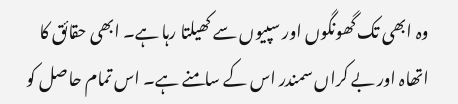وہ ابھی تک گھونگوں اور سپیوں سے کھیلتا رہا ہے۔ ابھی حقائق کا اتھاہ اور بے کراں سمندر اس کے سامنے ہے۔ اس تمام حاصل کو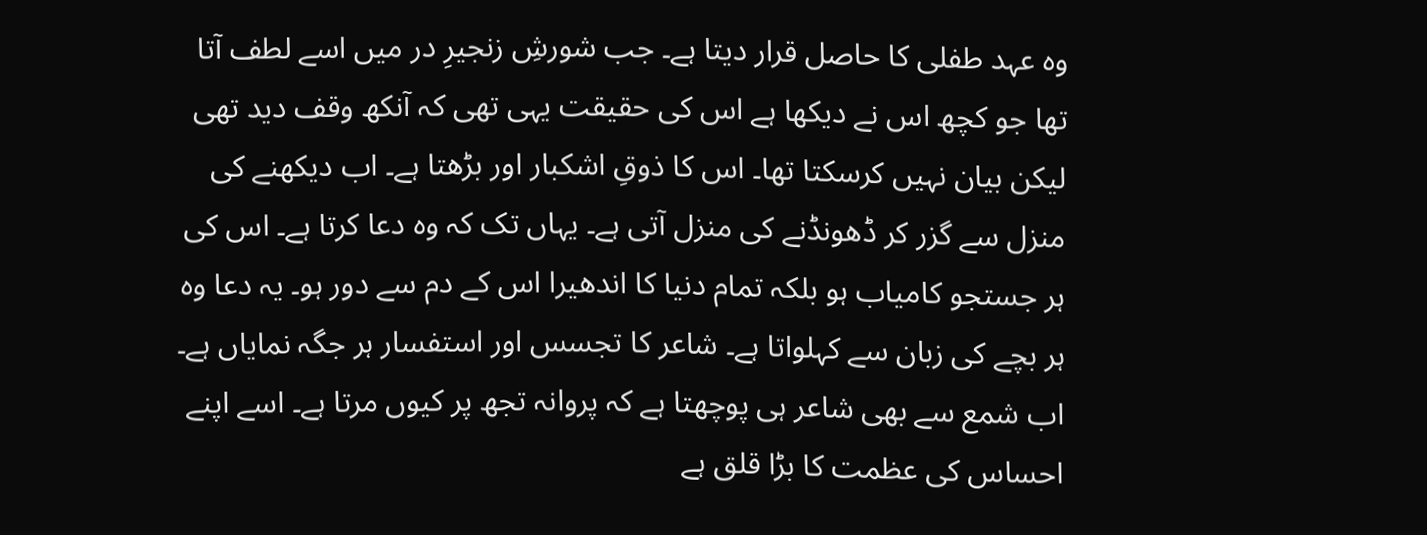وہ عہد طفلی کا حاصل قرار دیتا ہے۔ جب شورشِ زنجیرِ در میں اسے لطف آتا تھا جو کچھ اس نے دیکھا ہے اس کی حقیقت یہی تھی کہ آنکھ وقف دید تھی لیکن بیان نہیں کرسکتا تھا۔ اس کا ذوقِ اشکبار اور بڑھتا ہے۔ اب دیکھنے کی منزل سے گزر کر ڈھونڈنے کی منزل آتی ہے۔ یہاں تک کہ وہ دعا کرتا ہے۔ اس کی ہر جستجو کامیاب ہو بلکہ تمام دنیا کا اندھیرا اس کے دم سے دور ہو۔ یہ دعا وہ ہر بچے کی زبان سے کہلواتا ہے۔ شاعر کا تجسس اور استفسار ہر جگہ نمایاں ہے۔ اب شمع سے بھی شاعر ہی پوچھتا ہے کہ پروانہ تجھ پر کیوں مرتا ہے۔ اسے اپنے احساس کی عظمت کا بڑا قلق ہے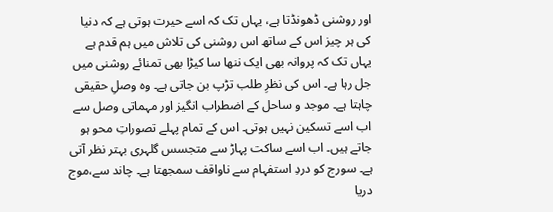اور روشنی ڈھونڈتا ہے، یہاں تک کہ اسے حیرت ہوتی ہے کہ دنیا کی ہر چیز اس کے ساتھ اس روشنی کی تلاش میں ہم قدم ہے یہاں تک کہ پروانہ بھی ایک ننھا سا کیڑا بھی تمنائے روشنی میں جل رہا ہے۔ اس کی نظرِ طلب تڑپ بن جاتی ہے۔ وہ وصلِ حقیقی چاہتا ہے۔ موجد و ساحل کے اضطراب انگیز اور مہماتی وصل سے اب اسے تسکین نہیں ہوتی۔ اس کے تمام پہلے تصوراتِ محو ہو جاتے ہیں۔ اب اسے ساکت پہاڑ سے متجسس گلہری بہتر نظر آتی ہے۔ سورج کو دردِ استفہام سے ناواقف سمجھتا ہے۔ چاند سے،موج دریا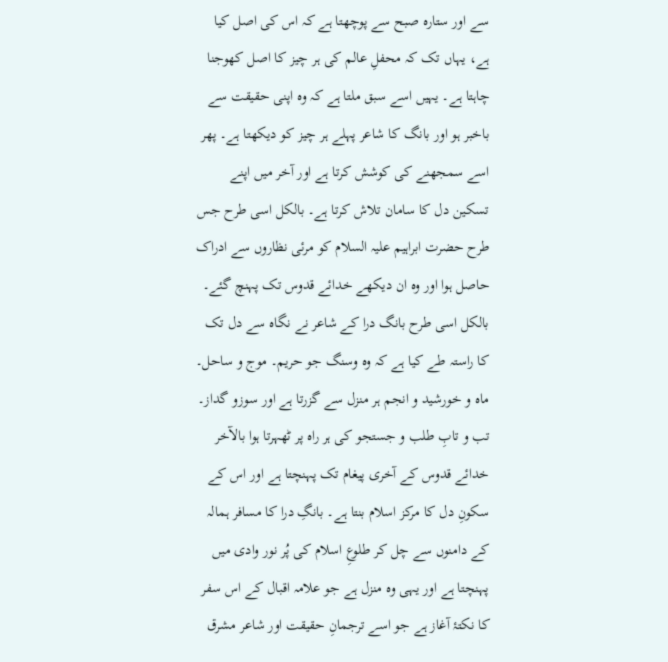سے اور ستارہ صبح سے پوچھتا ہے کہ اس کی اصل کیا ہے، یہاں تک کہ محفلِ عالم کی ہر چیز کا اصل کھوجنا چاہتا ہے۔ یہیں اسے سبق ملتا ہے کہ وہ اپنی حقیقت سے باخبر ہو اور بانگ کا شاعر پہلے ہر چیز کو دیکھتا ہے۔ پھر اسے سمجھنے کی کوشش کرتا ہے اور آخر میں اپنے تسکین دل کا سامان تلاش کرتا ہے۔ بالکل اسی طرح جس طرح حضرت ابراہیم علیہ السلام کو مرئی نظاروں سے ادراک حاصل ہوا اور وہ ان دیکھے خدائے قدوس تک پہنچ گئے۔ بالکل اسی طرح بانگ درا کے شاعر نے نگاہ سے دل تک کا راستہ طے کیا ہے کہ وہ وسنگ جو حریم۔ موج و ساحل۔ ماہ و خورشید و انجم ہر منزل سے گزرتا ہے اور سوزو گداز۔ تب و تابِ طلب و جستجو کی ہر راہ پر ٹھہرتا ہوا بالآخر خدائے قدوس کے آخری پیغام تک پہنچتا ہے اور اس کے سکونِ دل کا مرکز اسلام بنتا ہے۔ بانگِ درا کا مسافر ہمالہ کے دامنوں سے چل کر طلوعِ اسلام کی پُر نور وادی میں پہنچتا ہے اور یہی وہ منزل ہے جو علامہ اقبال کے اس سفر کا نکتۂ آغاز ہے جو اسے ترجمانِ حقیقت اور شاعر مشرق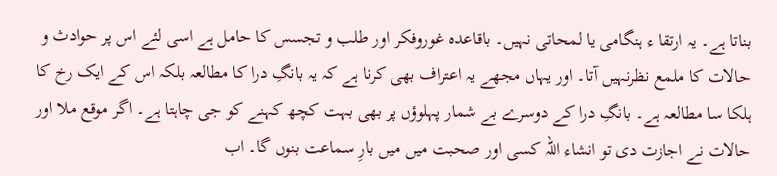بناتا ہے۔ یہ ارتقا ء ہنگامی یا لمحاتی نہیں۔ باقاعدہ غوروفکر اور طلب و تجسس کا حامل ہے اسی لئے اس پر حوادث و حالات کا ملمع نظرنہیں آتا۔ اور یہاں مجھے یہ اعتراف بھی کرنا ہے کہ یہ بانگِ درا کا مطالعہ بلکہ اس کے ایک رخ کا ہلکا سا مطالعہ ہے۔ بانگِ درا کے دوسرے بے شمار پہلوؤں پر بھی بہت کچھ کہنے کو جی چاہتا ہے۔ اگر موقع ملا اور حالات نے اجازت دی تو انشاء اللہ کسی اور صحبت میں میں بارِ سماعت بنوں گا۔ اب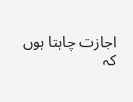اجازت چاہتا ہوں کہ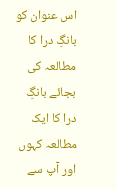اس عنوان کو بانگِ درا کا مطالعہ کی بجائے بانگِ درا کا ایک مطالعہ کہوں اور آپ سے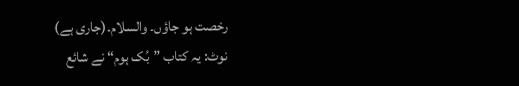رخصت ہو جاؤں۔ والسلام۔(جاری ہے)
نوٹ: یہ کتاب ”بُک ہوم“ نے شائع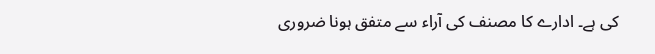کی ہے۔ ادارے کا مصنف کی آراء سے متفق ہونا ضروری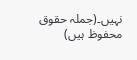نہیں۔(جملہ حقوق محفوظ ہیں)